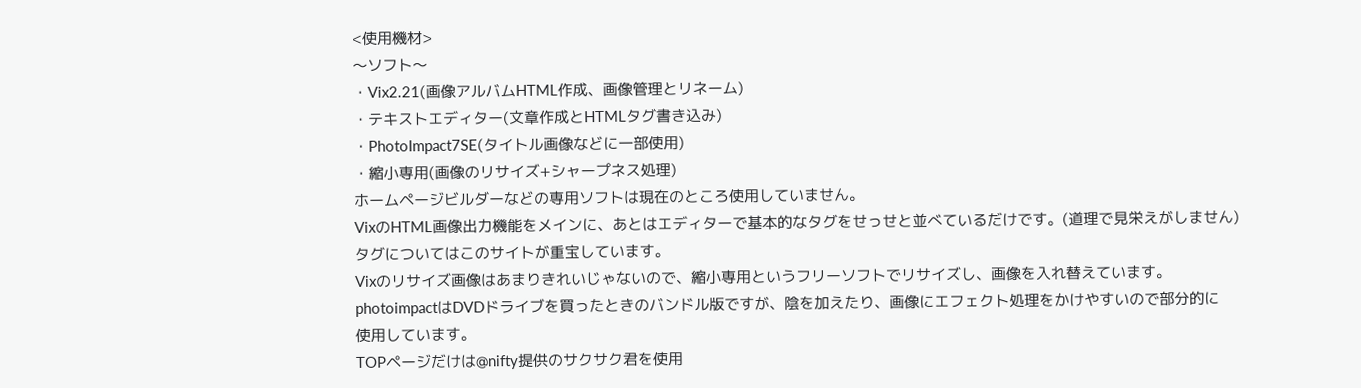<使用機材>
〜ソフト〜
・Vix2.21(画像アルバムHTML作成、画像管理とリネーム)
・テキストエディター(文章作成とHTMLタグ書き込み)
・PhotoImpact7SE(タイトル画像などに一部使用)
・縮小専用(画像のリサイズ+シャープネス処理)
ホームページビルダーなどの専用ソフトは現在のところ使用していません。
VixのHTML画像出力機能をメインに、あとはエディターで基本的なタグをせっせと並べているだけです。(道理で見栄えがしません)
タグについてはこのサイトが重宝しています。
Vixのリサイズ画像はあまりきれいじゃないので、縮小専用というフリーソフトでリサイズし、画像を入れ替えています。
photoimpactはDVDドライブを買ったときのバンドル版ですが、陰を加えたり、画像にエフェクト処理をかけやすいので部分的に
使用しています。
TOPページだけは@nifty提供のサクサク君を使用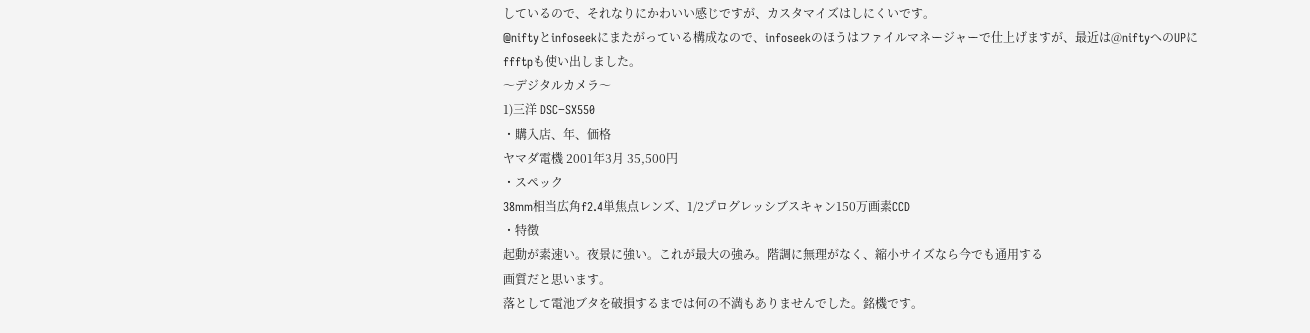しているので、それなりにかわいい感じですが、カスタマイズはしにくいです。
@niftyとinfoseekにまたがっている構成なので、infoseekのほうはファイルマネージャーで仕上げますが、最近は@niftyへのUPに
ffftpも使い出しました。
〜デジタルカメラ〜
1)三洋 DSC−SX550
・購入店、年、価格
ヤマダ電機 2001年3月 35,500円
・スペック
38mm相当広角f2.4単焦点レンズ、1/2プログレッシブスキャン150万画素CCD
・特徴
起動が素速い。夜景に強い。これが最大の強み。階調に無理がなく、縮小サイズなら今でも通用する
画質だと思います。
落として電池ブタを破損するまでは何の不満もありませんでした。銘機です。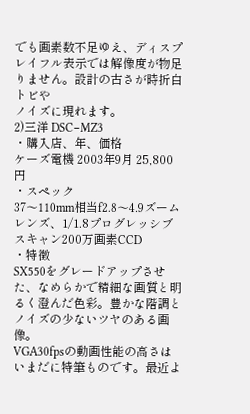でも画素数不足ゆえ、ディスプレイフル表示では解像度が物足りません。設計の古さが時折白トビや
ノイズに現れます。
2)三洋 DSC−MZ3
・購入店、年、価格
ケーズ電機 2003年9月 25,800円
・スペック
37〜110mm相当f2.8〜4.9ズームレンズ、1/1.8プログレッシブスキャン200万画素CCD
・特徴
SX550をグレードアップさせた、なめらかで精細な画質と明るく澄んだ色彩。豊かな階調と
ノイズの少ないツヤのある画像。
VGA30fpsの動画性能の高さはいまだに特筆ものです。最近よ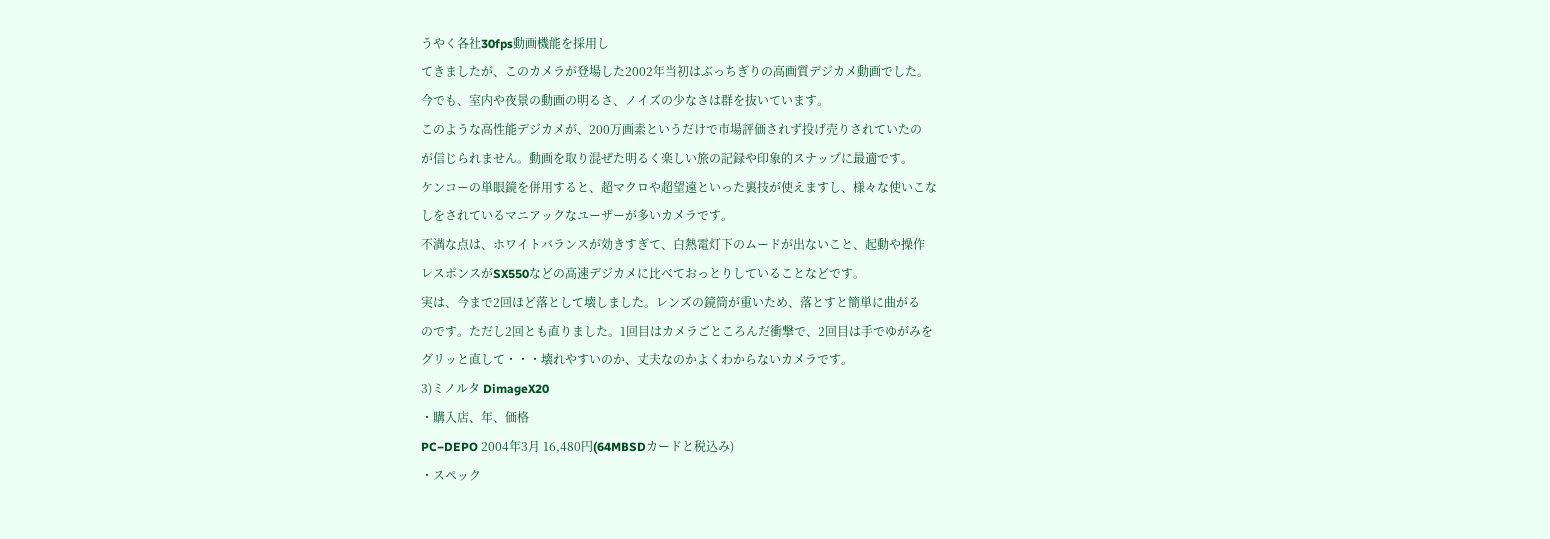うやく各社30fps動画機能を採用し
てきましたが、このカメラが登場した2002年当初はぶっちぎりの高画質デジカメ動画でした。
今でも、室内や夜景の動画の明るさ、ノイズの少なさは群を抜いています。
このような高性能デジカメが、200万画素というだけで市場評価されず投げ売りされていたの
が信じられません。動画を取り混ぜた明るく楽しい旅の記録や印象的スナップに最適です。
ケンコーの単眼鏡を併用すると、超マクロや超望遠といった裏技が使えますし、様々な使いこな
しをされているマニアックなユーザーが多いカメラです。
不満な点は、ホワイトバランスが効きすぎて、白熱電灯下のムードが出ないこと、起動や操作
レスポンスがSX550などの高速デジカメに比べておっとりしていることなどです。
実は、今まで2回ほど落として壊しました。レンズの鏡筒が重いため、落とすと簡単に曲がる
のです。ただし2回とも直りました。1回目はカメラごところんだ衝撃で、2回目は手でゆがみを
グリッと直して・・・壊れやすいのか、丈夫なのかよくわからないカメラです。
3)ミノルタ DimageX20
・購入店、年、価格
PC−DEPO 2004年3月 16,480円(64MBSDカードと税込み)
・スペック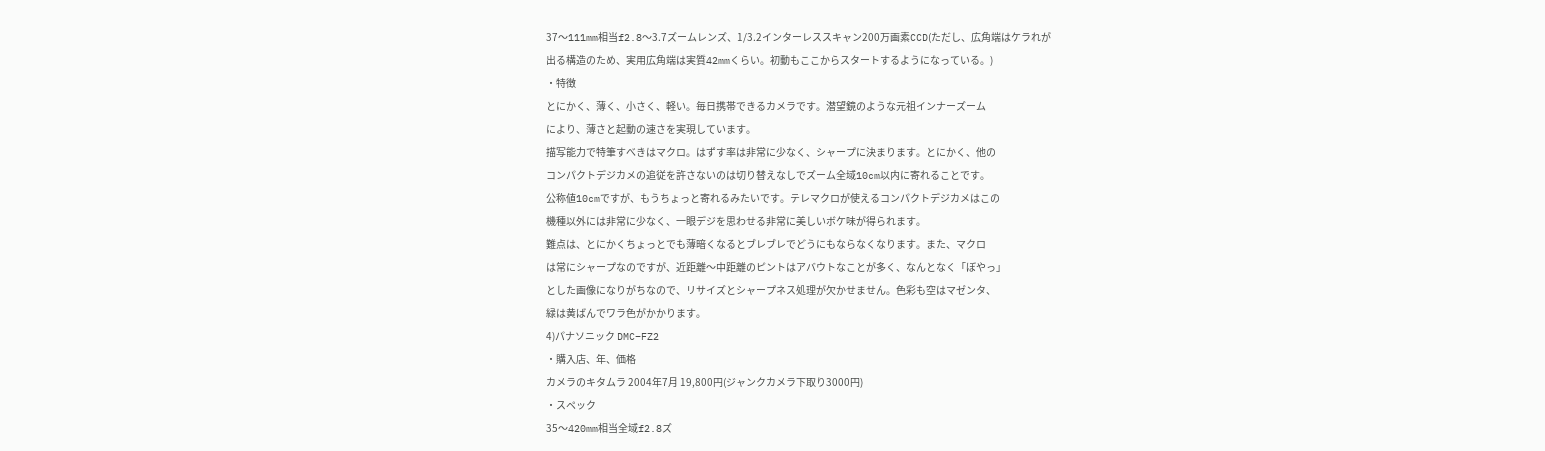37〜111mm相当f2.8〜3.7ズームレンズ、1/3.2インターレススキャン200万画素CCD(ただし、広角端はケラれが
出る構造のため、実用広角端は実質42mmくらい。初動もここからスタートするようになっている。)
・特徴
とにかく、薄く、小さく、軽い。毎日携帯できるカメラです。潜望鏡のような元祖インナーズーム
により、薄さと起動の速さを実現しています。
描写能力で特筆すべきはマクロ。はずす率は非常に少なく、シャープに決まります。とにかく、他の
コンパクトデジカメの追従を許さないのは切り替えなしでズーム全域10cm以内に寄れることです。
公称値10cmですが、もうちょっと寄れるみたいです。テレマクロが使えるコンパクトデジカメはこの
機種以外には非常に少なく、一眼デジを思わせる非常に美しいボケ味が得られます。
難点は、とにかくちょっとでも薄暗くなるとブレブレでどうにもならなくなります。また、マクロ
は常にシャープなのですが、近距離〜中距離のピントはアバウトなことが多く、なんとなく「ぼやっ」
とした画像になりがちなので、リサイズとシャープネス処理が欠かせません。色彩も空はマゼンタ、
緑は黄ばんでワラ色がかかります。
4)パナソニック DMC−FZ2
・購入店、年、価格
カメラのキタムラ 2004年7月 19,800円(ジャンクカメラ下取り3000円)
・スペック
35〜420mm相当全域f2.8ズ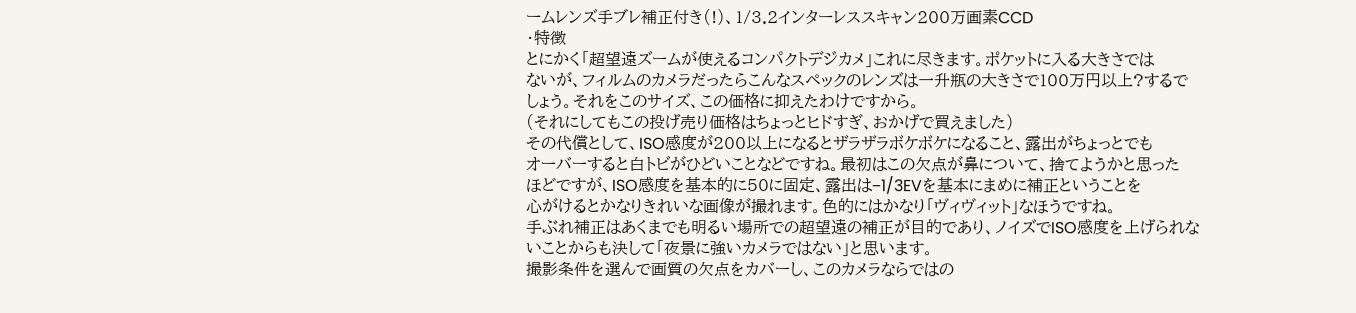ームレンズ手ブレ補正付き(!)、1/3.2インターレススキャン200万画素CCD
・特徴
とにかく「超望遠ズームが使えるコンパクトデジカメ」これに尽きます。ポケットに入る大きさでは
ないが、フィルムのカメラだったらこんなスペックのレンズは一升瓶の大きさで100万円以上?するで
しょう。それをこのサイズ、この価格に抑えたわけですから。
(それにしてもこの投げ売り価格はちょっとヒドすぎ、おかげで買えました)
その代償として、ISO感度が200以上になるとザラザラボケボケになること、露出がちょっとでも
オーバーすると白トビがひどいことなどですね。最初はこの欠点が鼻について、捨てようかと思った
ほどですが、ISO感度を基本的に50に固定、露出は−1/3EVを基本にまめに補正ということを
心がけるとかなりきれいな画像が撮れます。色的にはかなり「ヴィヴィット」なほうですね。
手ぶれ補正はあくまでも明るい場所での超望遠の補正が目的であり、ノイズでISO感度を上げられな
いことからも決して「夜景に強いカメラではない」と思います。
撮影条件を選んで画質の欠点をカバーし、このカメラならではの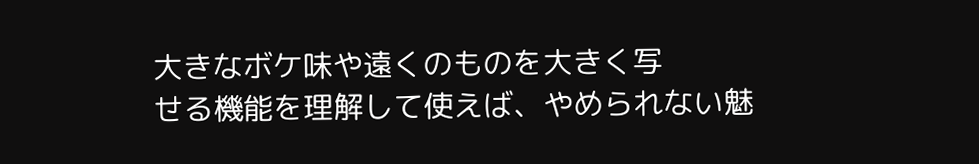大きなボケ味や遠くのものを大きく写
せる機能を理解して使えば、やめられない魅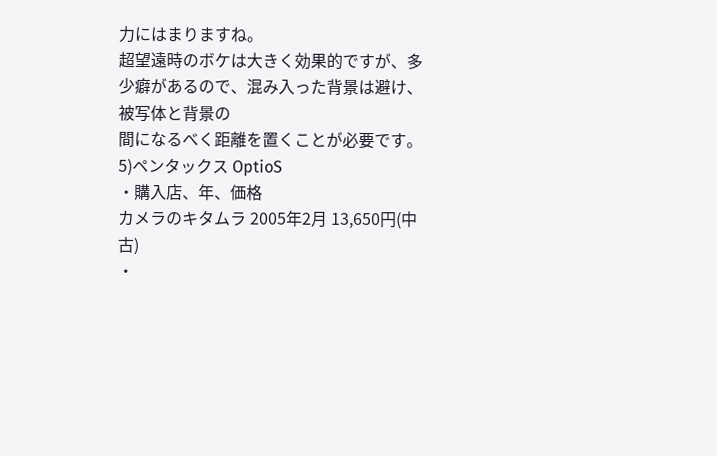力にはまりますね。
超望遠時のボケは大きく効果的ですが、多少癖があるので、混み入った背景は避け、被写体と背景の
間になるべく距離を置くことが必要です。
5)ペンタックス OptioS
・購入店、年、価格
カメラのキタムラ 2005年2月 13,650円(中古)
・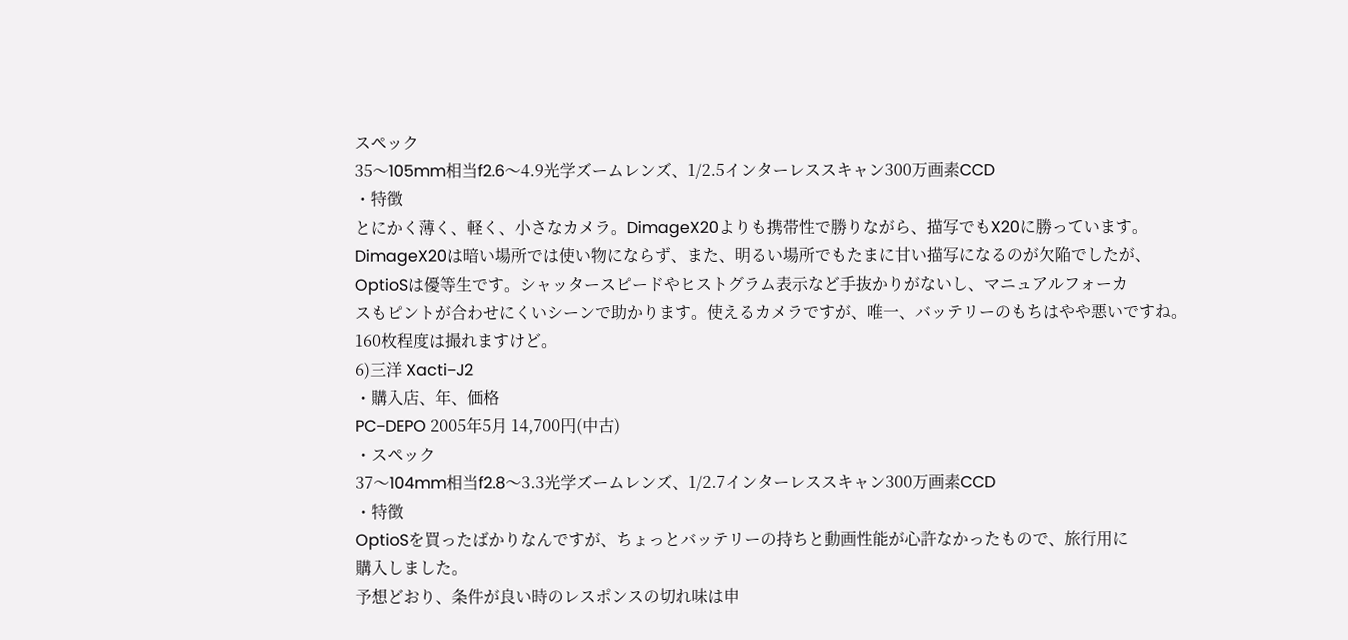スペック
35〜105mm相当f2.6〜4.9光学ズームレンズ、1/2.5インターレススキャン300万画素CCD
・特徴
とにかく薄く、軽く、小さなカメラ。DimageX20よりも携帯性で勝りながら、描写でもX20に勝っています。
DimageX20は暗い場所では使い物にならず、また、明るい場所でもたまに甘い描写になるのが欠陥でしたが、
OptioSは優等生です。シャッタースピードやヒストグラム表示など手抜かりがないし、マニュアルフォーカ
スもピントが合わせにくいシーンで助かります。使えるカメラですが、唯一、バッテリーのもちはやや悪いですね。
160枚程度は撮れますけど。
6)三洋 Xacti−J2
・購入店、年、価格
PC−DEPO 2005年5月 14,700円(中古)
・スペック
37〜104mm相当f2.8〜3.3光学ズームレンズ、1/2.7インターレススキャン300万画素CCD
・特徴
OptioSを買ったばかりなんですが、ちょっとバッテリーの持ちと動画性能が心許なかったもので、旅行用に
購入しました。
予想どおり、条件が良い時のレスポンスの切れ味は申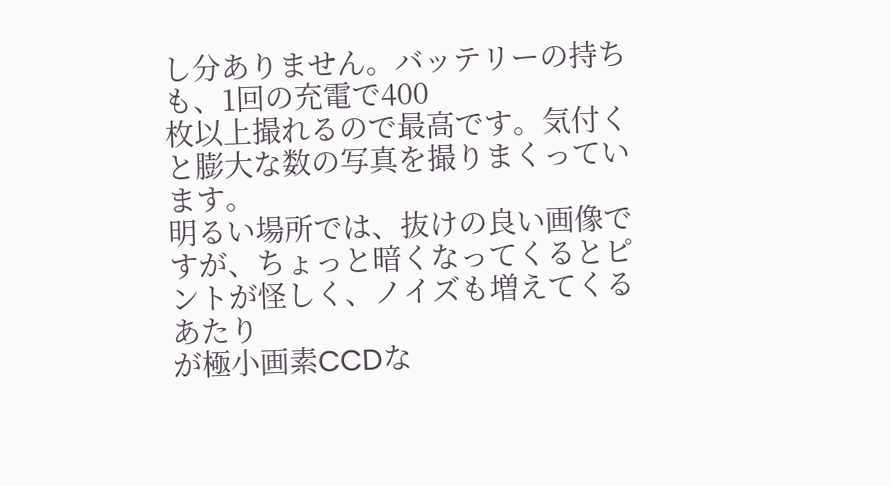し分ありません。バッテリーの持ちも、1回の充電で400
枚以上撮れるので最高です。気付くと膨大な数の写真を撮りまくっています。
明るい場所では、抜けの良い画像ですが、ちょっと暗くなってくるとピントが怪しく、ノイズも増えてくるあたり
が極小画素CCDな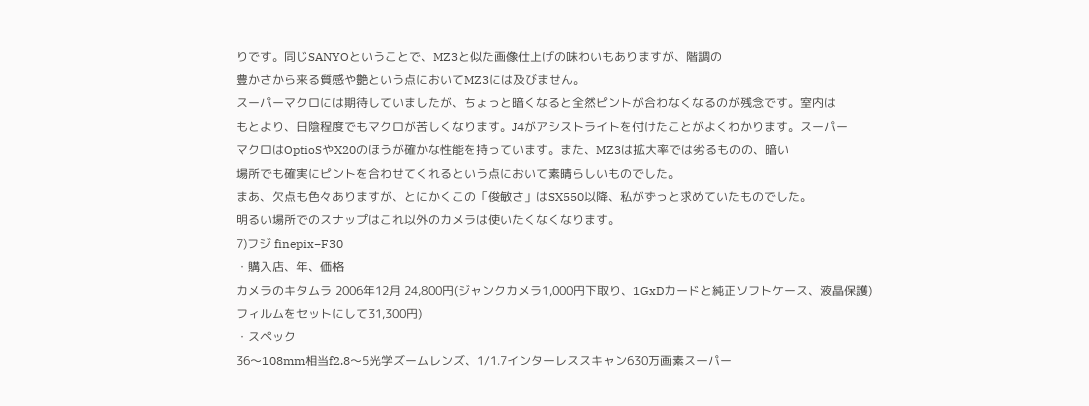りです。同じSANYOということで、MZ3と似た画像仕上げの味わいもありますが、階調の
豊かさから来る質感や艶という点においてMZ3には及びません。
スーパーマクロには期待していましたが、ちょっと暗くなると全然ピントが合わなくなるのが残念です。室内は
もとより、日陰程度でもマクロが苦しくなります。J4がアシストライトを付けたことがよくわかります。スーパー
マクロはOptioSやX20のほうが確かな性能を持っています。また、MZ3は拡大率では劣るものの、暗い
場所でも確実にピントを合わせてくれるという点において素晴らしいものでした。
まあ、欠点も色々ありますが、とにかくこの「俊敏さ」はSX550以降、私がずっと求めていたものでした。
明るい場所でのスナップはこれ以外のカメラは使いたくなくなります。
7)フジ finepix−F30
・購入店、年、価格
カメラのキタムラ 2006年12月 24,800円(ジャンクカメラ1,000円下取り、1GxDカードと純正ソフトケース、液晶保護)
フィルムをセットにして31,300円)
・スペック
36〜108mm相当f2.8〜5光学ズームレンズ、1/1.7インターレススキャン630万画素スーパー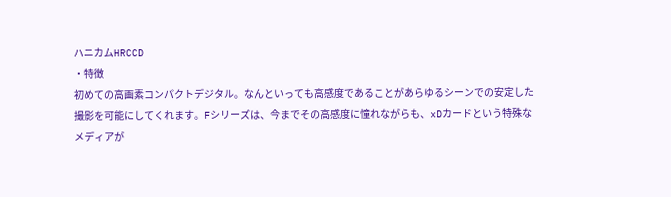ハニカムHRCCD
・特徴
初めての高画素コンパクトデジタル。なんといっても高感度であることがあらゆるシーンでの安定した
撮影を可能にしてくれます。Fシリーズは、今までその高感度に憧れながらも、xDカードという特殊な
メディアが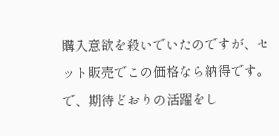購入意欲を殺いでいたのですが、セット販売でこの価格なら納得です。
で、期待どおりの活躍をし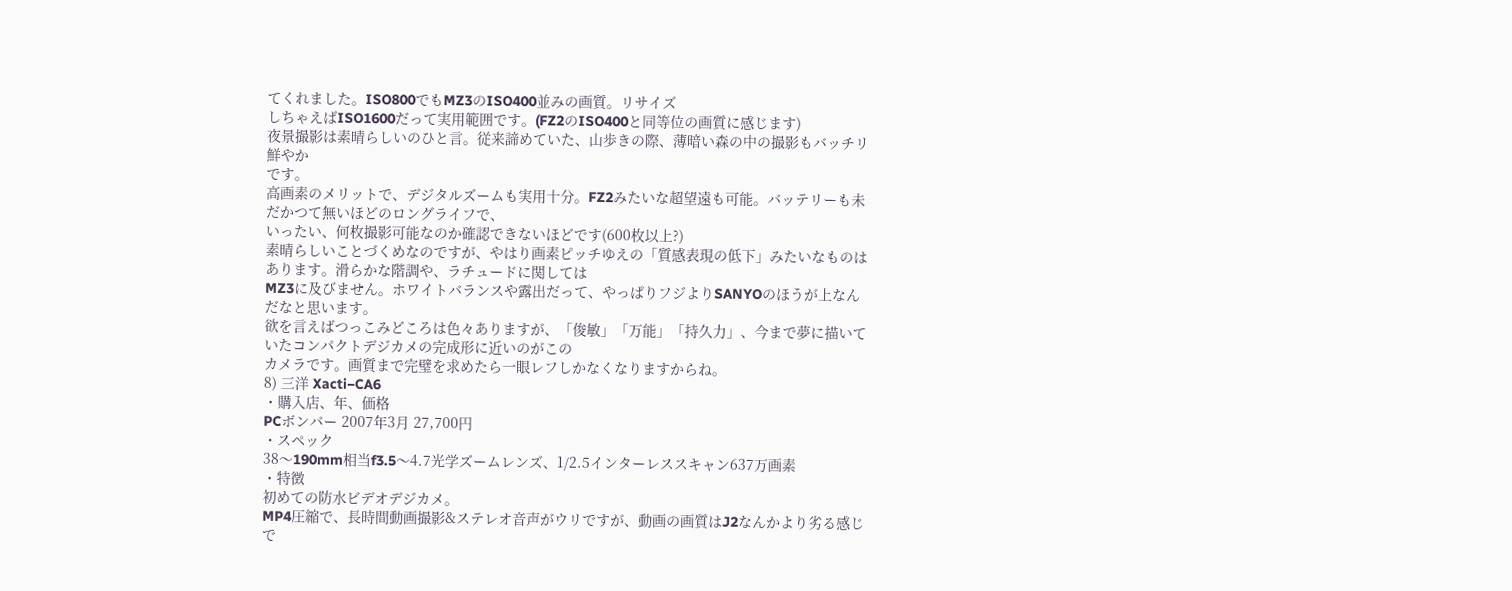てくれました。ISO800でもMZ3のISO400並みの画質。リサイズ
しちゃえばISO1600だって実用範囲です。(FZ2のISO400と同等位の画質に感じます)
夜景撮影は素晴らしいのひと言。従来諦めていた、山歩きの際、薄暗い森の中の撮影もバッチリ鮮やか
です。
高画素のメリットで、デジタルズームも実用十分。FZ2みたいな超望遠も可能。バッテリーも未だかつて無いほどのロングライフで、
いったい、何枚撮影可能なのか確認できないほどです(600枚以上?)
素晴らしいことづくめなのですが、やはり画素ピッチゆえの「質感表現の低下」みたいなものはあります。滑らかな階調や、ラチュードに関しては
MZ3に及びません。ホワイトバランスや露出だって、やっぱりフジよりSANYOのほうが上なんだなと思います。
欲を言えばつっこみどころは色々ありますが、「俊敏」「万能」「持久力」、今まで夢に描いていたコンパクトデジカメの完成形に近いのがこの
カメラです。画質まで完璧を求めたら一眼レフしかなくなりますからね。
8) 三洋 Xacti−CA6
・購入店、年、価格
PCボンバー 2007年3月 27,700円
・スペック
38〜190mm相当f3.5〜4.7光学ズームレンズ、1/2.5インターレススキャン637万画素
・特徴
初めての防水ビデオデジカメ。
MP4圧縮で、長時間動画撮影&ステレオ音声がウリですが、動画の画質はJ2なんかより劣る感じで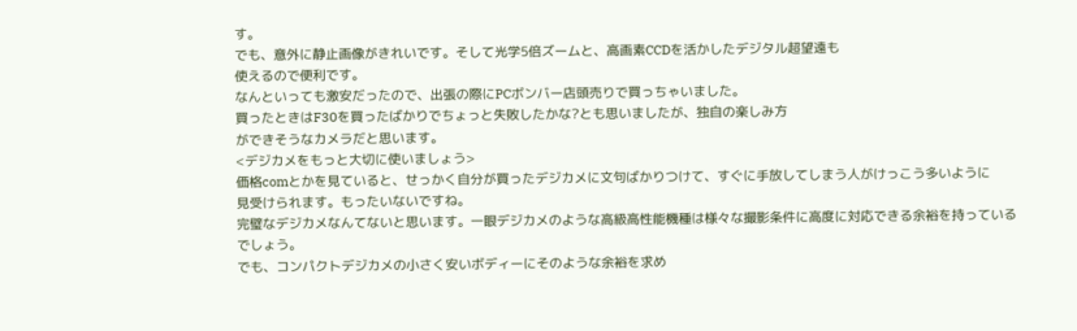す。
でも、意外に静止画像がきれいです。そして光学5倍ズームと、高画素CCDを活かしたデジタル超望遠も
使えるので便利です。
なんといっても激安だったので、出張の際にPCボンバー店頭売りで買っちゃいました。
買ったときはF30を買ったばかりでちょっと失敗したかな?とも思いましたが、独自の楽しみ方
ができそうなカメラだと思います。
<デジカメをもっと大切に使いましょう>
価格comとかを見ていると、せっかく自分が買ったデジカメに文句ばかりつけて、すぐに手放してしまう人がけっこう多いように
見受けられます。もったいないですね。
完璧なデジカメなんてないと思います。一眼デジカメのような高級高性能機種は様々な撮影条件に高度に対応できる余裕を持っている
でしょう。
でも、コンパクトデジカメの小さく安いボディーにそのような余裕を求め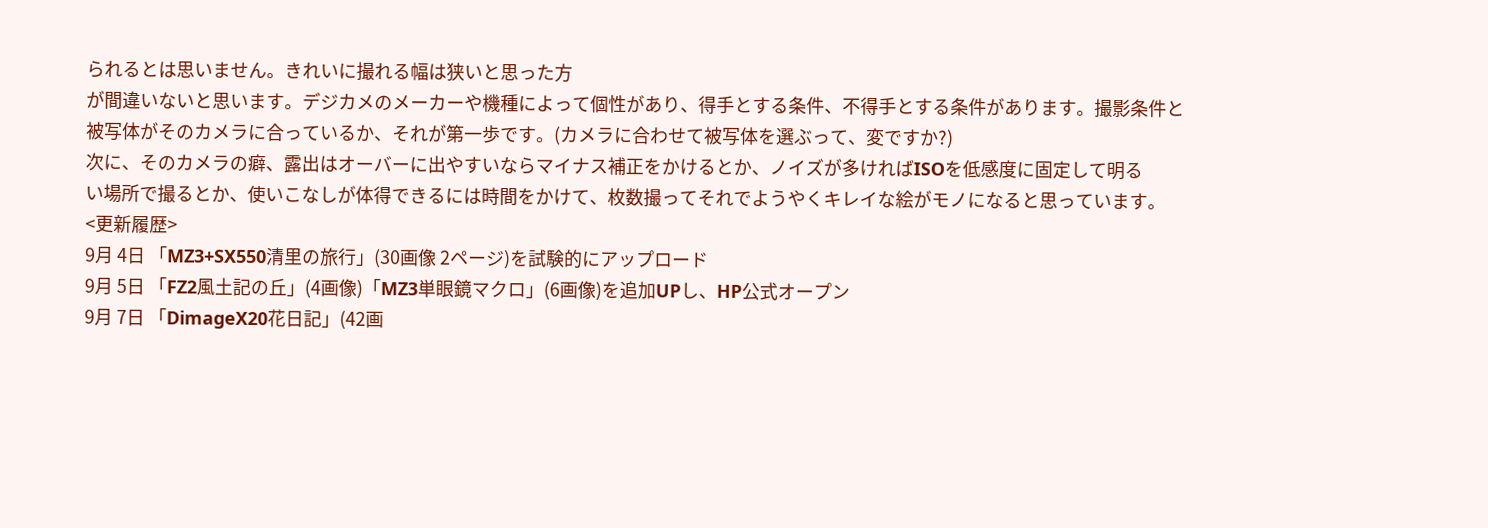られるとは思いません。きれいに撮れる幅は狭いと思った方
が間違いないと思います。デジカメのメーカーや機種によって個性があり、得手とする条件、不得手とする条件があります。撮影条件と
被写体がそのカメラに合っているか、それが第一歩です。(カメラに合わせて被写体を選ぶって、変ですか?)
次に、そのカメラの癖、露出はオーバーに出やすいならマイナス補正をかけるとか、ノイズが多ければISOを低感度に固定して明る
い場所で撮るとか、使いこなしが体得できるには時間をかけて、枚数撮ってそれでようやくキレイな絵がモノになると思っています。
<更新履歴>
9月 4日 「MZ3+SX550清里の旅行」(30画像 2ページ)を試験的にアップロード
9月 5日 「FZ2風土記の丘」(4画像)「MZ3単眼鏡マクロ」(6画像)を追加UPし、HP公式オープン
9月 7日 「DimageX20花日記」(42画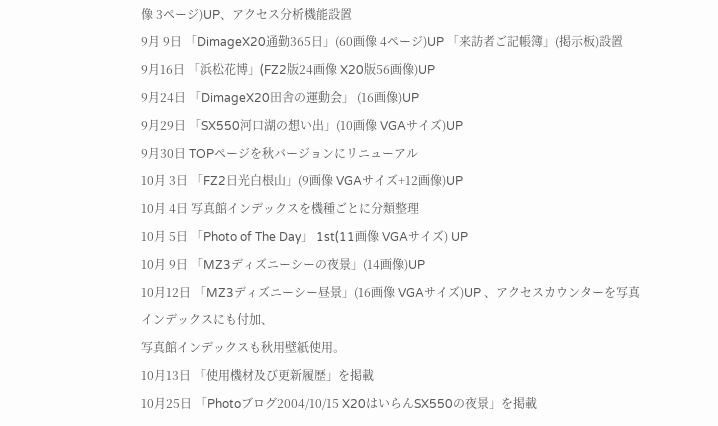像 3ページ)UP、アクセス分析機能設置
9月 9日 「DimageX20通勤365日」(60画像 4ページ)UP 「来訪者ご記帳簿」(掲示板)設置
9月16日 「浜松花博」(FZ2版24画像 X20版56画像)UP
9月24日 「DimageX20田舎の運動会」 (16画像)UP
9月29日 「SX550河口湖の想い出」(10画像 VGAサイズ)UP
9月30日 TOPページを秋バージョンにリニューアル
10月 3日 「FZ2日光白根山」(9画像 VGAサイズ+12画像)UP
10月 4日 写真館インデックスを機種ごとに分類整理
10月 5日 「Photo of The Day」 1st(11画像 VGAサイズ) UP
10月 9日 「MZ3ディズニーシーの夜景」(14画像)UP
10月12日 「MZ3ディズニーシー昼景」(16画像 VGAサイズ)UP 、アクセスカウンターを写真インデックスにも付加、
写真館インデックスも秋用壁紙使用。
10月13日 「使用機材及び更新履歴」を掲載
10月25日 「Photoブログ2004/10/15 X20はいらんSX550の夜景」を掲載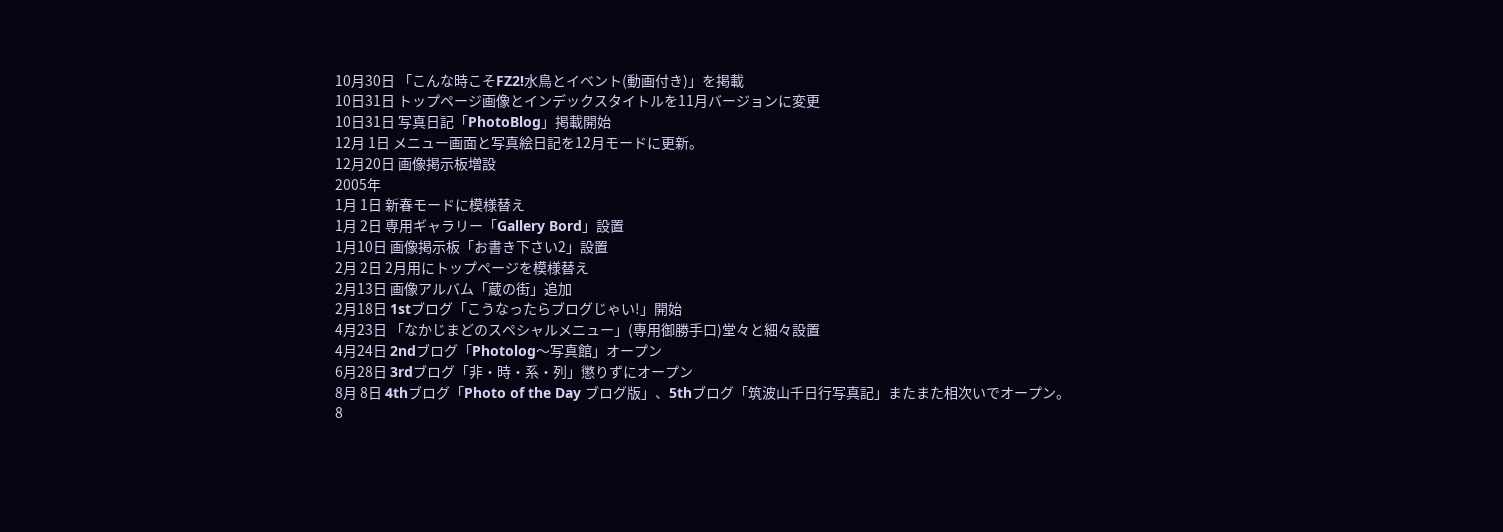10月30日 「こんな時こそFZ2!水鳥とイベント(動画付き)」を掲載
10日31日 トップページ画像とインデックスタイトルを11月バージョンに変更
10日31日 写真日記「PhotoBlog」掲載開始
12月 1日 メニュー画面と写真絵日記を12月モードに更新。
12月20日 画像掲示板増設
2005年
1月 1日 新春モードに模様替え
1月 2日 専用ギャラリー「Gallery Bord」設置
1月10日 画像掲示板「お書き下さい2」設置
2月 2日 2月用にトップページを模様替え
2月13日 画像アルバム「蔵の街」追加
2月18日 1stブログ「こうなったらブログじゃい!」開始
4月23日 「なかじまどのスペシャルメニュー」(専用御勝手口)堂々と細々設置
4月24日 2ndブログ「Photolog〜写真館」オープン
6月28日 3rdブログ「非・時・系・列」懲りずにオープン
8月 8日 4thブログ「Photo of the Day ブログ版」、5thブログ「筑波山千日行写真記」またまた相次いでオープン。
8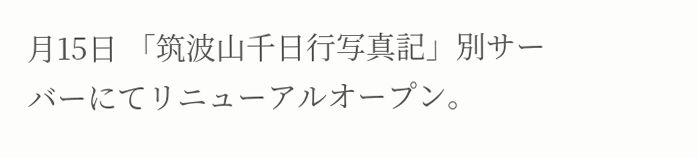月15日 「筑波山千日行写真記」別サーバーにてリニューアルオープン。